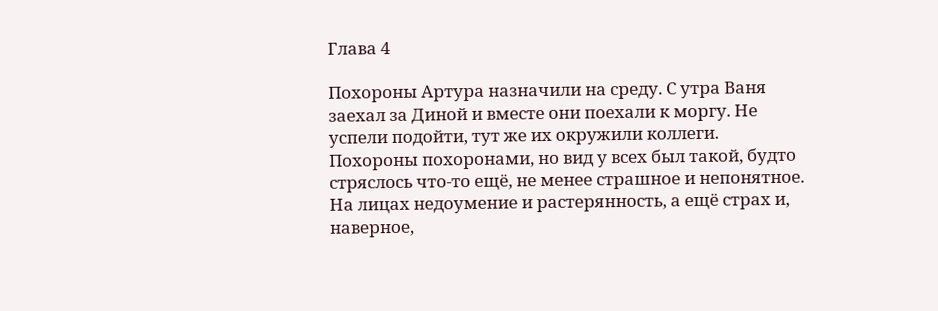Глава 4

Похороны Артура назначили на среду. С утра Ваня заехал за Диной и вместе они поехали к моргу. Не успели подойти, тут же их окружили коллеги. Похороны похоронами, но вид у всех был такой, будто стряслось что-то ещё, не менее страшное и непонятное. На лицах недоумение и растерянность, а ещё страх и, наверное,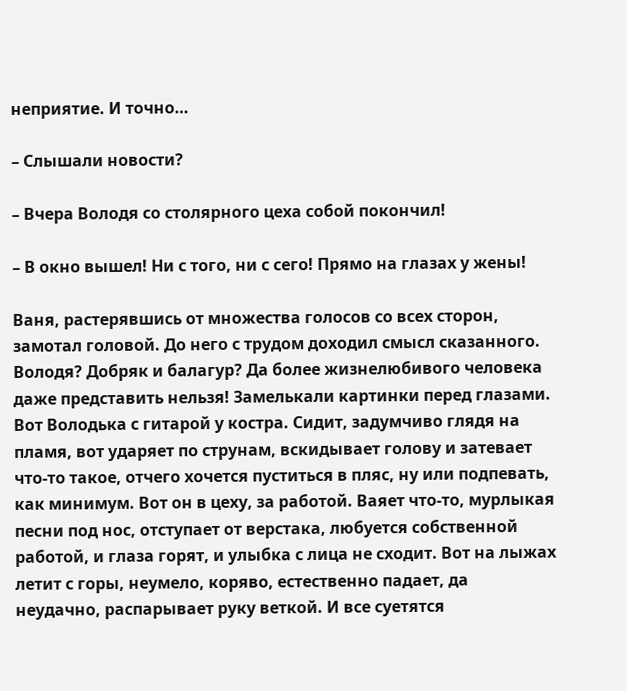неприятие. И точно…

– Слышали новости?

– Вчера Володя со столярного цеха собой покончил!

– В окно вышел! Ни с того, ни с сего! Прямо на глазах у жены!

Ваня, растерявшись от множества голосов со всех сторон, замотал головой. До него с трудом доходил смысл сказанного. Володя? Добряк и балагур? Да более жизнелюбивого человека даже представить нельзя! Замелькали картинки перед глазами. Вот Володька с гитарой у костра. Сидит, задумчиво глядя на пламя, вот ударяет по струнам, вскидывает голову и затевает что-то такое, отчего хочется пуститься в пляс, ну или подпевать, как минимум. Вот он в цеху, за работой. Ваяет что-то, мурлыкая песни под нос, отступает от верстака, любуется собственной работой, и глаза горят, и улыбка с лица не сходит. Вот на лыжах летит с горы, неумело, коряво, естественно падает, да неудачно, распарывает руку веткой. И все суетятся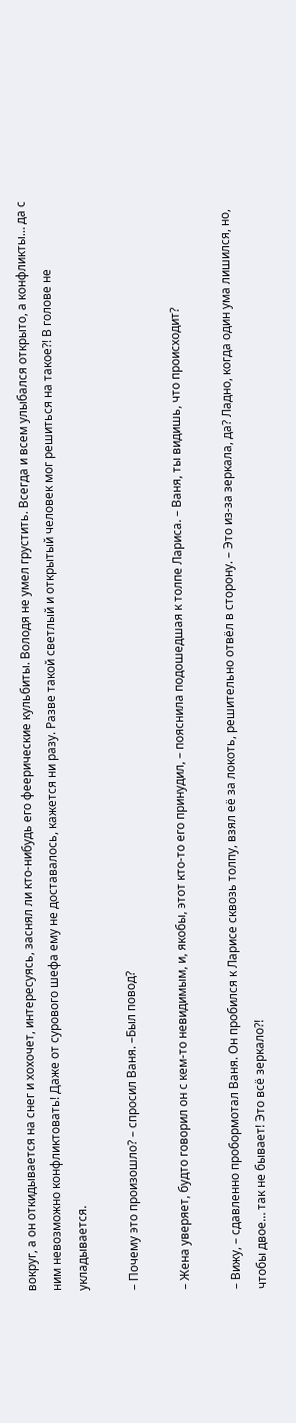вокруг, а он откидывается на снег и хохочет, интересуясь, заснял ли кто-нибудь его феерические кульбиты. Володя не умел грустить. Всегда и всем улыбался открыто, а конфликты… да с ним невозможно конфликтовать! Даже от сурового шефа ему не доставалось, кажется ни разу. Разве такой светлый и открытый человек мог решиться на такое?! В голове не укладывается.

– Почему это произошло? – спросил Ваня. –Был повод?

– Жена уверяет, будто говорил он с кем-то невидимым, и, якобы, этот кто-то его принудил, – пояснила подошедшая к толпе Лариса. – Ваня, ты видишь, что происходит?

– Вижу, – сдавленно пробормотал Ваня. Он пробился к Ларисе сквозь толпу, взял её за локоть, решительно отвёл в сторону. – Это из-за зеркала, да? Ладно, когда один ума лишился, но, чтобы двое… так не бывает! Это всё зеркало?!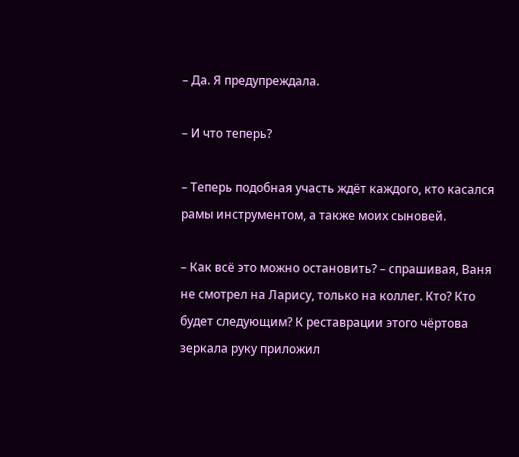– Да. Я предупреждала.

– И что теперь?

– Теперь подобная участь ждёт каждого, кто касался рамы инструментом, а также моих сыновей.

– Как всё это можно остановить? – спрашивая, Ваня не смотрел на Ларису, только на коллег. Кто? Кто будет следующим? К реставрации этого чёртова зеркала руку приложил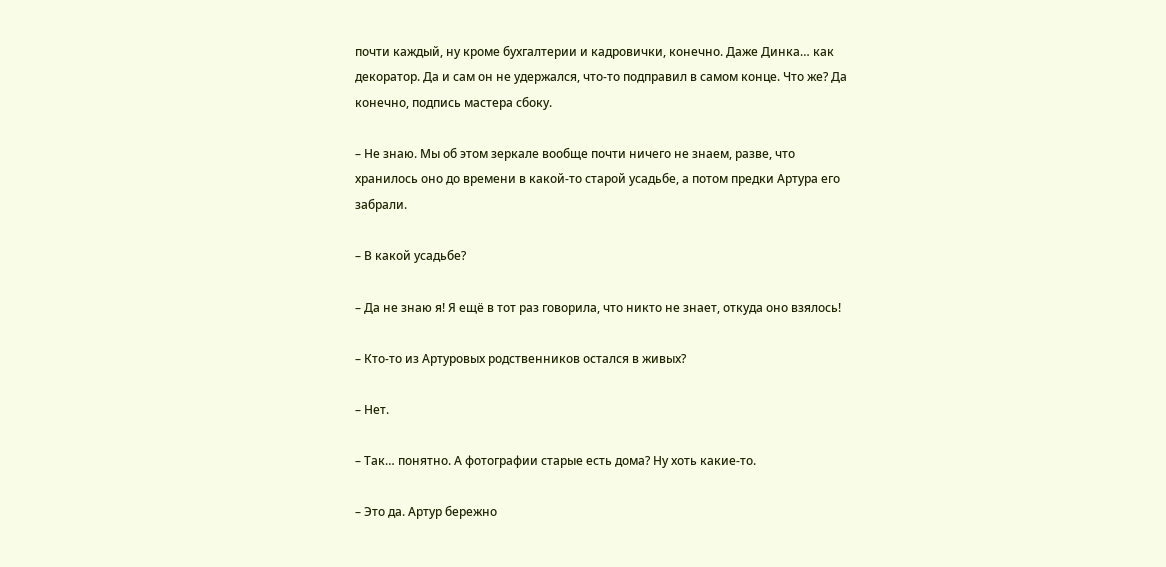почти каждый, ну кроме бухгалтерии и кадровички, конечно. Даже Динка… как декоратор. Да и сам он не удержался, что-то подправил в самом конце. Что же? Да конечно, подпись мастера сбоку.

– Не знаю. Мы об этом зеркале вообще почти ничего не знаем, разве, что хранилось оно до времени в какой-то старой усадьбе, а потом предки Артура его забрали.

– В какой усадьбе?

– Да не знаю я! Я ещё в тот раз говорила, что никто не знает, откуда оно взялось!

– Кто-то из Артуровых родственников остался в живых?

– Нет.

– Так… понятно. А фотографии старые есть дома? Ну хоть какие-то.

– Это да. Артур бережно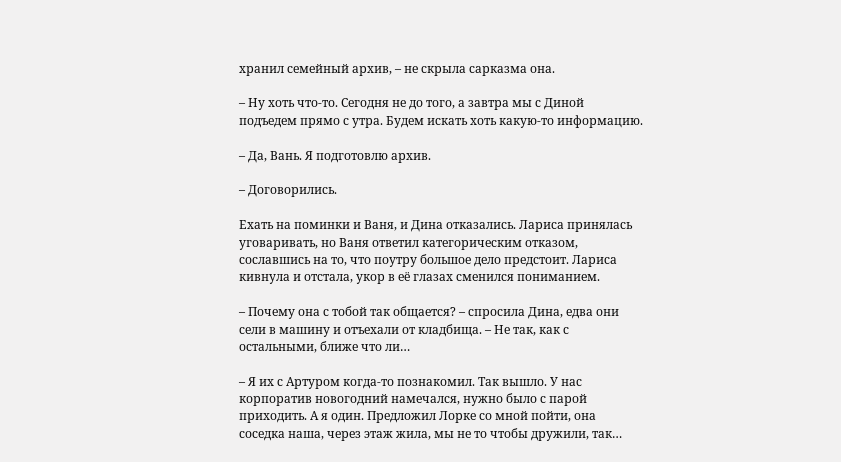хранил семейный архив, – не скрыла сарказма она.

– Ну хоть что-то. Сегодня не до того, а завтра мы с Диной подъедем прямо с утра. Будем искать хоть какую-то информацию.

– Да, Вань. Я подготовлю архив.

– Договорились.

Ехать на поминки и Ваня, и Дина отказались. Лариса принялась уговаривать, но Ваня ответил категорическим отказом, сославшись на то, что поутру большое дело предстоит. Лариса кивнула и отстала, укор в её глазах сменился пониманием.

– Почему она с тобой так общается? – спросила Дина, едва они сели в машину и отъехали от кладбища. – Не так, как с остальными, ближе что ли…

– Я их с Артуром когда-то познакомил. Так вышло. У нас корпоратив новогодний намечался, нужно было с парой приходить. А я один. Предложил Лорке со мной пойти, она соседка наша, через этаж жила, мы не то чтобы дружили, так…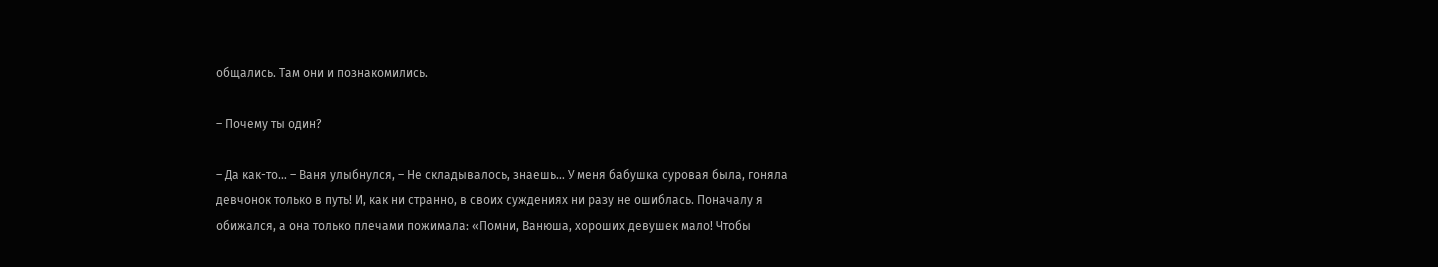общались. Там они и познакомились.

– Почему ты один?

– Да как-то… – Ваня улыбнулся, – Не складывалось, знаешь… У меня бабушка суровая была, гоняла девчонок только в путь! И, как ни странно, в своих суждениях ни разу не ошиблась. Поначалу я обижался, а она только плечами пожимала: «Помни, Ванюша, хороших девушек мало! Чтобы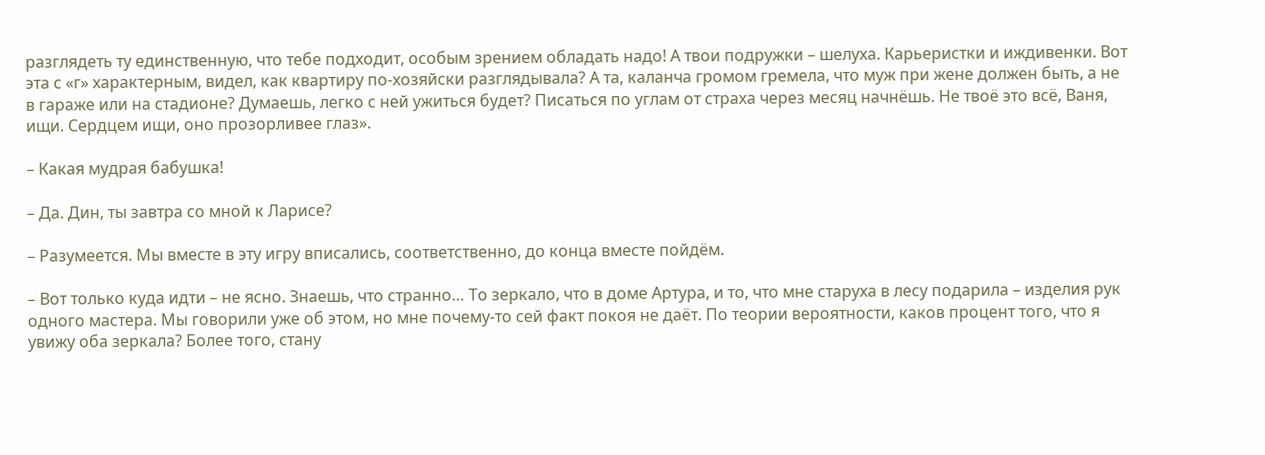разглядеть ту единственную, что тебе подходит, особым зрением обладать надо! А твои подружки – шелуха. Карьеристки и иждивенки. Вот эта с «г» характерным, видел, как квартиру по-хозяйски разглядывала? А та, каланча громом гремела, что муж при жене должен быть, а не в гараже или на стадионе? Думаешь, легко с ней ужиться будет? Писаться по углам от страха через месяц начнёшь. Не твоё это всё, Ваня, ищи. Сердцем ищи, оно прозорливее глаз».

– Какая мудрая бабушка!

– Да. Дин, ты завтра со мной к Ларисе?

– Разумеется. Мы вместе в эту игру вписались, соответственно, до конца вместе пойдём.

– Вот только куда идти – не ясно. Знаешь, что странно… То зеркало, что в доме Артура, и то, что мне старуха в лесу подарила – изделия рук одного мастера. Мы говорили уже об этом, но мне почему-то сей факт покоя не даёт. По теории вероятности, каков процент того, что я увижу оба зеркала? Более того, стану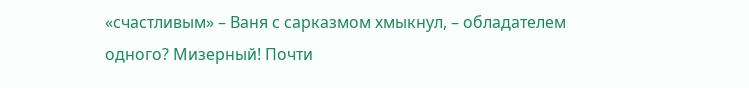«счастливым» – Ваня с сарказмом хмыкнул, – обладателем одного? Мизерный! Почти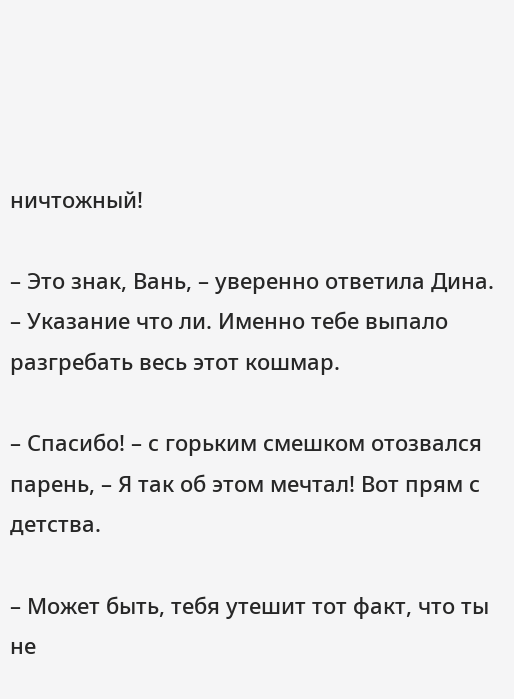ничтожный!

– Это знак, Вань, – уверенно ответила Дина. – Указание что ли. Именно тебе выпало разгребать весь этот кошмар.

– Спасибо! – с горьким смешком отозвался парень, – Я так об этом мечтал! Вот прям с детства.

– Может быть, тебя утешит тот факт, что ты не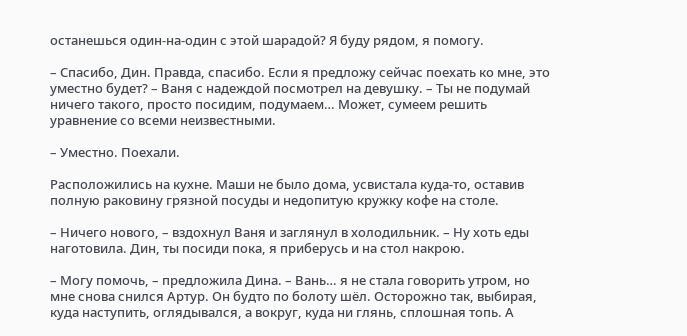останешься один-на-один с этой шарадой? Я буду рядом, я помогу.

– Спасибо, Дин. Правда, спасибо. Если я предложу сейчас поехать ко мне, это уместно будет? – Ваня с надеждой посмотрел на девушку. – Ты не подумай ничего такого, просто посидим, подумаем… Может, сумеем решить уравнение со всеми неизвестными.

– Уместно. Поехали.

Расположились на кухне. Маши не было дома, усвистала куда-то, оставив полную раковину грязной посуды и недопитую кружку кофе на столе.

– Ничего нового, – вздохнул Ваня и заглянул в холодильник. – Ну хоть еды наготовила. Дин, ты посиди пока, я приберусь и на стол накрою.

– Могу помочь, – предложила Дина. – Вань… я не стала говорить утром, но мне снова снился Артур. Он будто по болоту шёл. Осторожно так, выбирая, куда наступить, оглядывался, а вокруг, куда ни глянь, сплошная топь. А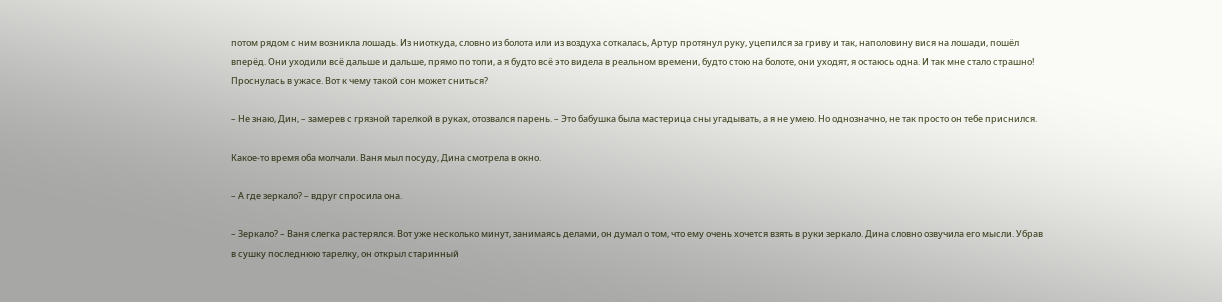потом рядом с ним возникла лошадь. Из ниоткуда, словно из болота или из воздуха соткалась, Артур протянул руку, уцепился за гриву и так, наполовину вися на лошади, пошёл вперёд. Они уходили всё дальше и дальше, прямо по топи, а я будто всё это видела в реальном времени, будто стою на болоте, они уходят, я остаюсь одна. И так мне стало страшно! Проснулась в ужасе. Вот к чему такой сон может сниться?

– Не знаю, Дин, – замерев с грязной тарелкой в руках, отозвался парень. – Это бабушка была мастерица сны угадывать, а я не умею. Но однозначно, не так просто он тебе приснился.

Какое-то время оба молчали. Ваня мыл посуду, Дина смотрела в окно.

– А где зеркало? – вдруг спросила она.

– Зеркало? – Ваня слегка растерялся. Вот уже несколько минут, занимаясь делами, он думал о том, что ему очень хочется взять в руки зеркало. Дина словно озвучила его мысли. Убрав в сушку последнюю тарелку, он открыл старинный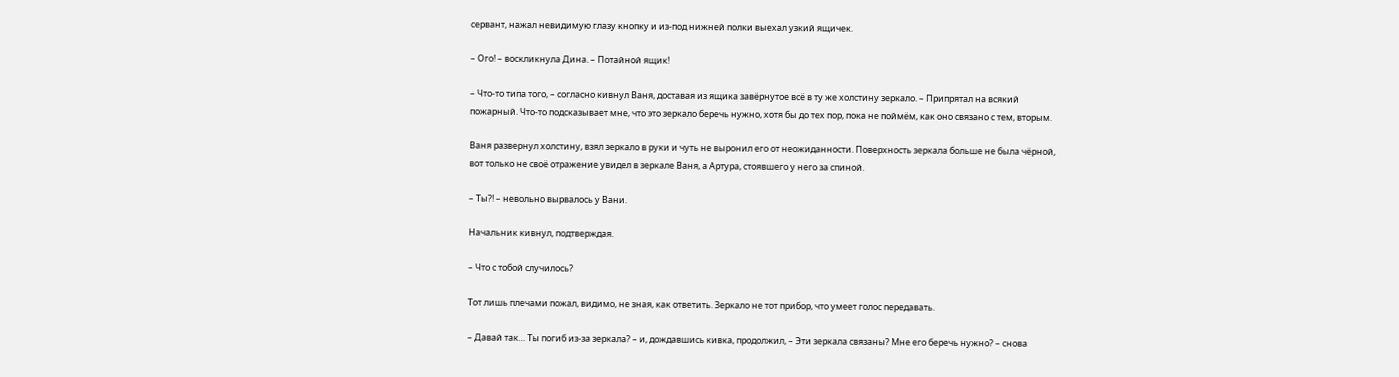сервант, нажал невидимую глазу кнопку и из-под нижней полки выехал узкий ящичек.

– Ого! – воскликнула Дина. – Потайной ящик!

– Что-то типа того, – согласно кивнул Ваня, доставая из ящика завёрнутое всё в ту же холстину зеркало. – Припрятал на всякий пожарный. Что-то подсказывает мне, что это зеркало беречь нужно, хотя бы до тех пор, пока не поймём, как оно связано с тем, вторым.

Ваня развернул холстину, взял зеркало в руки и чуть не выронил его от неожиданности. Поверхность зеркала больше не была чёрной, вот только не своё отражение увидел в зеркале Ваня, а Артура, стоявшего у него за спиной.

– Ты?! – невольно вырвалось у Вани.

Начальник кивнул, подтверждая.

– Что с тобой случилось?

Тот лишь плечами пожал, видимо, не зная, как ответить. Зеркало не тот прибор, что умеет голос передавать.

– Давай так… Ты погиб из-за зеркала? – и, дождавшись кивка, продолжил, – Эти зеркала связаны? Мне его беречь нужно? – снова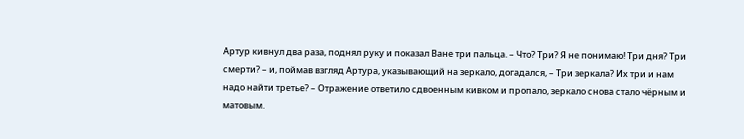Артур кивнул два раза, поднял руку и показал Ване три пальца. – Что? Три? Я не понимаю! Три дня? Три смерти? – и, поймав взгляд Артура, указывающий на зеркало, догадался, – Три зеркала? Их три и нам надо найти третье? – Отражение ответило сдвоенным кивком и пропало, зеркало снова стало чёрным и матовым.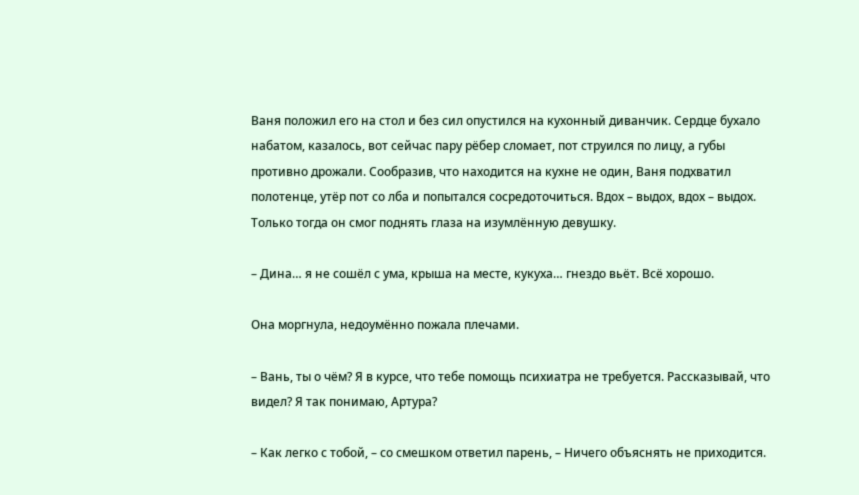Ваня положил его на стол и без сил опустился на кухонный диванчик. Сердце бухало набатом, казалось, вот сейчас пару рёбер сломает, пот струился по лицу, а губы противно дрожали. Сообразив, что находится на кухне не один, Ваня подхватил полотенце, утёр пот со лба и попытался сосредоточиться. Вдох – выдох, вдох – выдох. Только тогда он смог поднять глаза на изумлённую девушку.

– Дина… я не сошёл с ума, крыша на месте, кукуха… гнездо вьёт. Всё хорошо.

Она моргнула, недоумённо пожала плечами.

– Вань, ты о чём? Я в курсе, что тебе помощь психиатра не требуется. Рассказывай, что видел? Я так понимаю, Артура?

– Как легко с тобой, – со смешком ответил парень, – Ничего объяснять не приходится.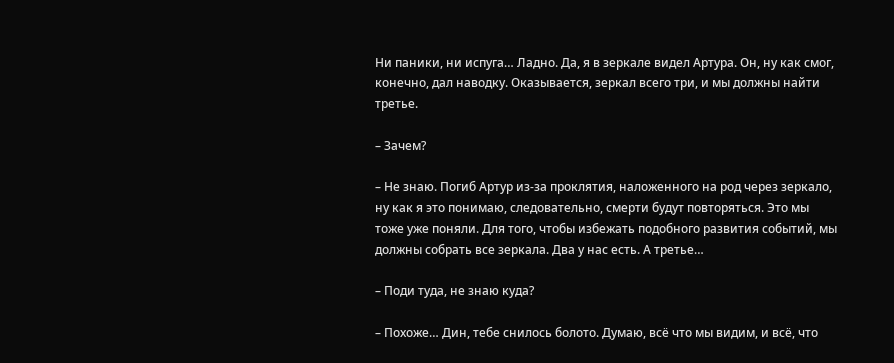Ни паники, ни испуга… Ладно. Да, я в зеркале видел Артура. Он, ну как смог, конечно, дал наводку. Оказывается, зеркал всего три, и мы должны найти третье.

– Зачем?

– Не знаю. Погиб Артур из-за проклятия, наложенного на род через зеркало, ну как я это понимаю, следовательно, смерти будут повторяться. Это мы тоже уже поняли. Для того, чтобы избежать подобного развития событий, мы должны собрать все зеркала. Два у нас есть. А третье…

– Поди туда, не знаю куда?

– Похоже… Дин, тебе снилось болото. Думаю, всё что мы видим, и всё, что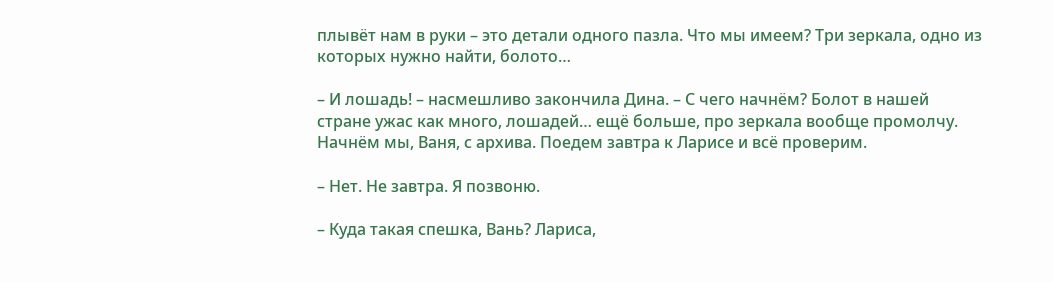плывёт нам в руки – это детали одного пазла. Что мы имеем? Три зеркала, одно из которых нужно найти, болото…

– И лошадь! – насмешливо закончила Дина. – С чего начнём? Болот в нашей стране ужас как много, лошадей… ещё больше, про зеркала вообще промолчу. Начнём мы, Ваня, с архива. Поедем завтра к Ларисе и всё проверим.

– Нет. Не завтра. Я позвоню.

– Куда такая спешка, Вань? Лариса,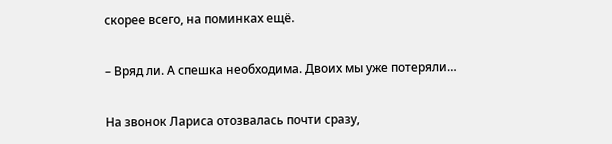скорее всего, на поминках ещё.

– Вряд ли. А спешка необходима. Двоих мы уже потеряли…

На звонок Лариса отозвалась почти сразу,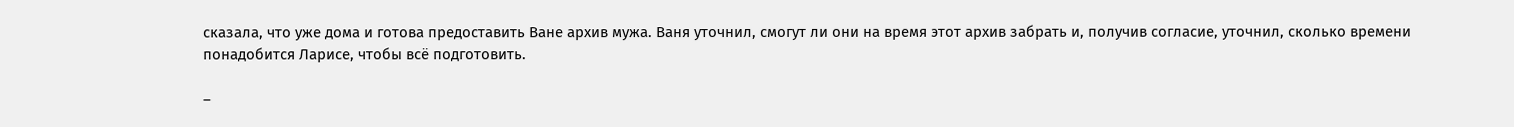сказала, что уже дома и готова предоставить Ване архив мужа. Ваня уточнил, смогут ли они на время этот архив забрать и, получив согласие, уточнил, сколько времени понадобится Ларисе, чтобы всё подготовить.

–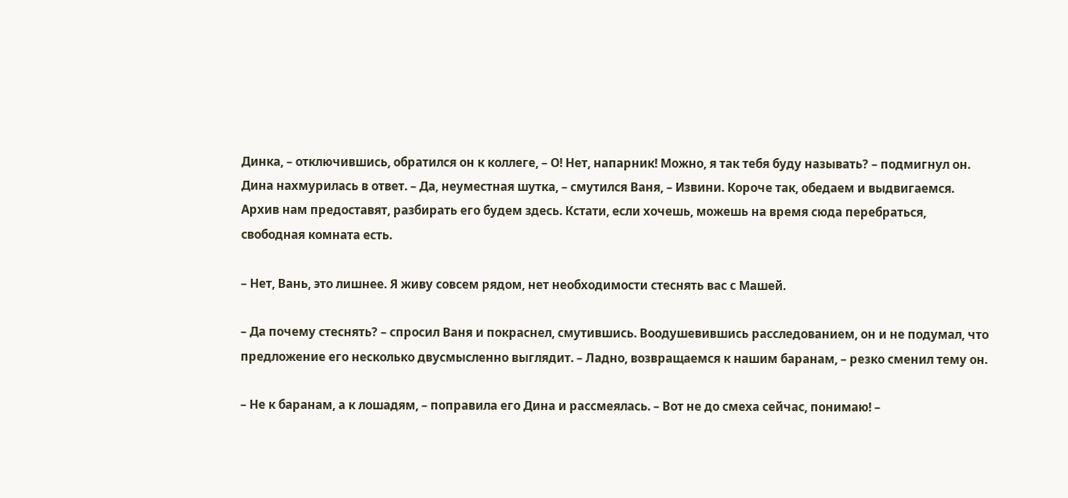Динка, – отключившись, обратился он к коллеге, – О! Нет, напарник! Можно, я так тебя буду называть? – подмигнул он. Дина нахмурилась в ответ. – Да, неуместная шутка, – смутился Ваня, – Извини. Короче так, обедаем и выдвигаемся. Архив нам предоставят, разбирать его будем здесь. Кстати, если хочешь, можешь на время сюда перебраться, свободная комната есть.

– Нет, Вань, это лишнее. Я живу совсем рядом, нет необходимости стеснять вас с Машей.

– Да почему стеснять? – спросил Ваня и покраснел, смутившись. Воодушевившись расследованием, он и не подумал, что предложение его несколько двусмысленно выглядит. – Ладно, возвращаемся к нашим баранам, – резко сменил тему он.

– Не к баранам, а к лошадям, – поправила его Дина и рассмеялась. – Вот не до смеха сейчас, понимаю! –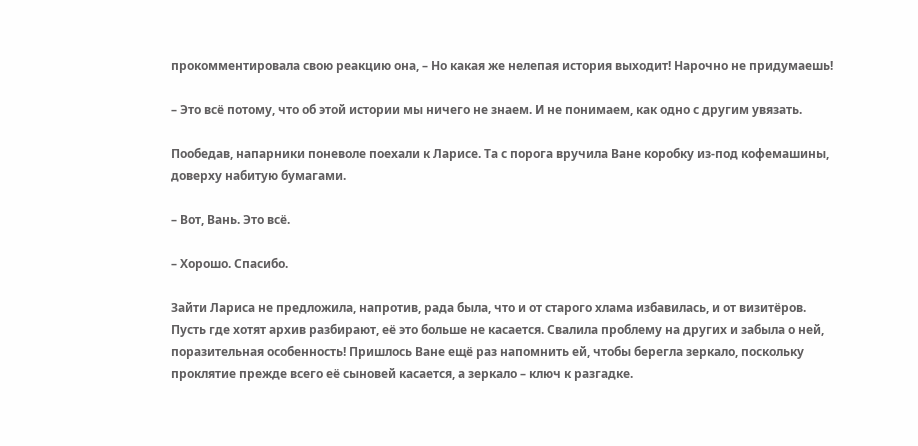прокомментировала свою реакцию она, – Но какая же нелепая история выходит! Нарочно не придумаешь!

– Это всё потому, что об этой истории мы ничего не знаем. И не понимаем, как одно с другим увязать.

Пообедав, напарники поневоле поехали к Ларисе. Та с порога вручила Ване коробку из-под кофемашины, доверху набитую бумагами.

– Вот, Вань. Это всё.

– Хорошо. Спасибо.

Зайти Лариса не предложила, напротив, рада была, что и от старого хлама избавилась, и от визитёров. Пусть где хотят архив разбирают, её это больше не касается. Свалила проблему на других и забыла о ней, поразительная особенность! Пришлось Ване ещё раз напомнить ей, чтобы берегла зеркало, поскольку проклятие прежде всего её сыновей касается, а зеркало – ключ к разгадке.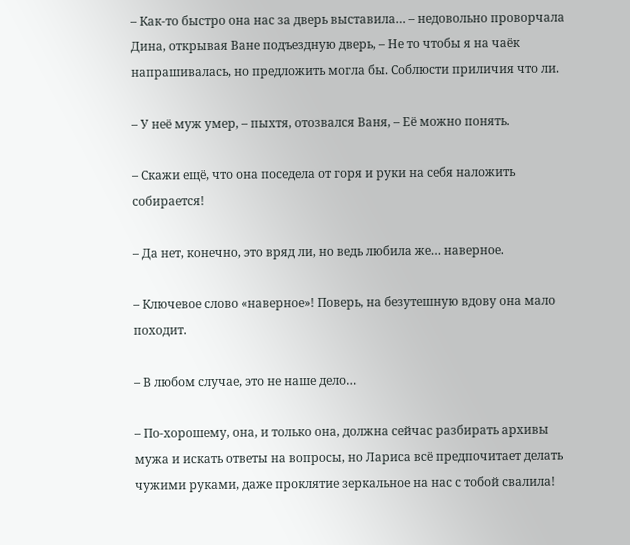– Как-то быстро она нас за дверь выставила… – недовольно проворчала Дина, открывая Ване подъездную дверь, – Не то чтобы я на чаёк напрашивалась, но предложить могла бы. Соблюсти приличия что ли.

– У неё муж умер, – пыхтя, отозвался Ваня, – Её можно понять.

– Скажи ещё, что она поседела от горя и руки на себя наложить собирается!

– Да нет, конечно, это вряд ли, но ведь любила же… наверное.

– Ключевое слово «наверное»! Поверь, на безутешную вдову она мало походит.

– В любом случае, это не наше дело…

– По-хорошему, она, и только она, должна сейчас разбирать архивы мужа и искать ответы на вопросы, но Лариса всё предпочитает делать чужими руками, даже проклятие зеркальное на нас с тобой свалила!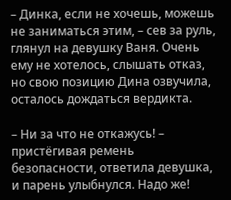– Динка, если не хочешь, можешь не заниматься этим, – сев за руль, глянул на девушку Ваня. Очень ему не хотелось, слышать отказ, но свою позицию Дина озвучила, осталось дождаться вердикта.

– Ни за что не откажусь! – пристёгивая ремень безопасности, ответила девушка, и парень улыбнулся. Надо же!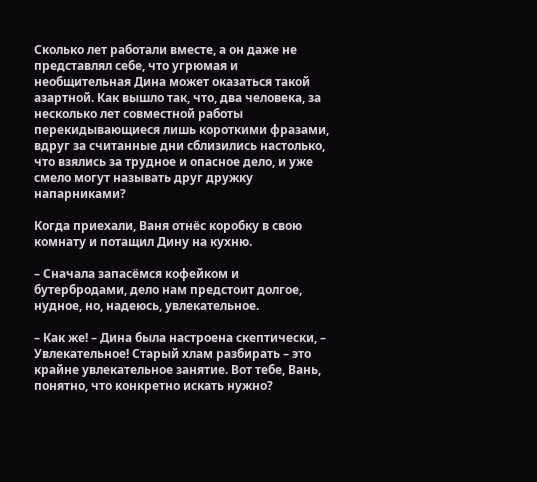Сколько лет работали вместе, а он даже не представлял себе, что угрюмая и необщительная Дина может оказаться такой азартной. Как вышло так, что, два человека, за несколько лет совместной работы перекидывающиеся лишь короткими фразами, вдруг за считанные дни сблизились настолько, что взялись за трудное и опасное дело, и уже смело могут называть друг дружку напарниками?

Когда приехали, Ваня отнёс коробку в свою комнату и потащил Дину на кухню.

– Сначала запасёмся кофейком и бутербродами, дело нам предстоит долгое, нудное, но, надеюсь, увлекательное.

– Как же! – Дина была настроена скептически, – Увлекательное! Старый хлам разбирать – это крайне увлекательное занятие. Вот тебе, Вань, понятно, что конкретно искать нужно?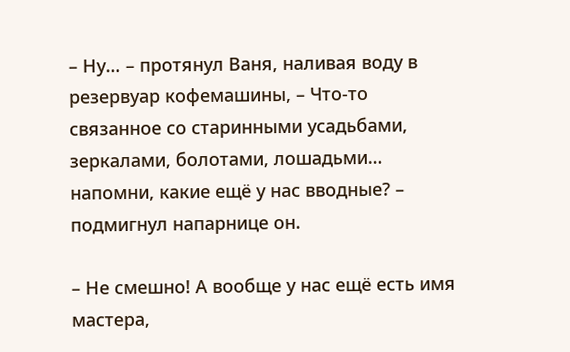– Ну… – протянул Ваня, наливая воду в резервуар кофемашины, – Что-то связанное со старинными усадьбами, зеркалами, болотами, лошадьми… напомни, какие ещё у нас вводные? – подмигнул напарнице он.

– Не смешно! А вообще у нас ещё есть имя мастера,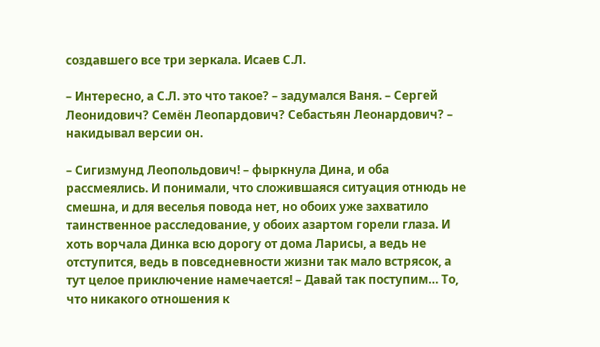создавшего все три зеркала. Исаев С.Л.

– Интересно, а С.Л. это что такое? – задумался Ваня. – Сергей Леонидович? Семён Леопардович? Себастьян Леонардович? – накидывал версии он.

– Сигизмунд Леопольдович! – фыркнула Дина, и оба рассмеялись. И понимали, что сложившаяся ситуация отнюдь не смешна, и для веселья повода нет, но обоих уже захватило таинственное расследование, у обоих азартом горели глаза. И хоть ворчала Динка всю дорогу от дома Ларисы, а ведь не отступится, ведь в повседневности жизни так мало встрясок, а тут целое приключение намечается! – Давай так поступим… То, что никакого отношения к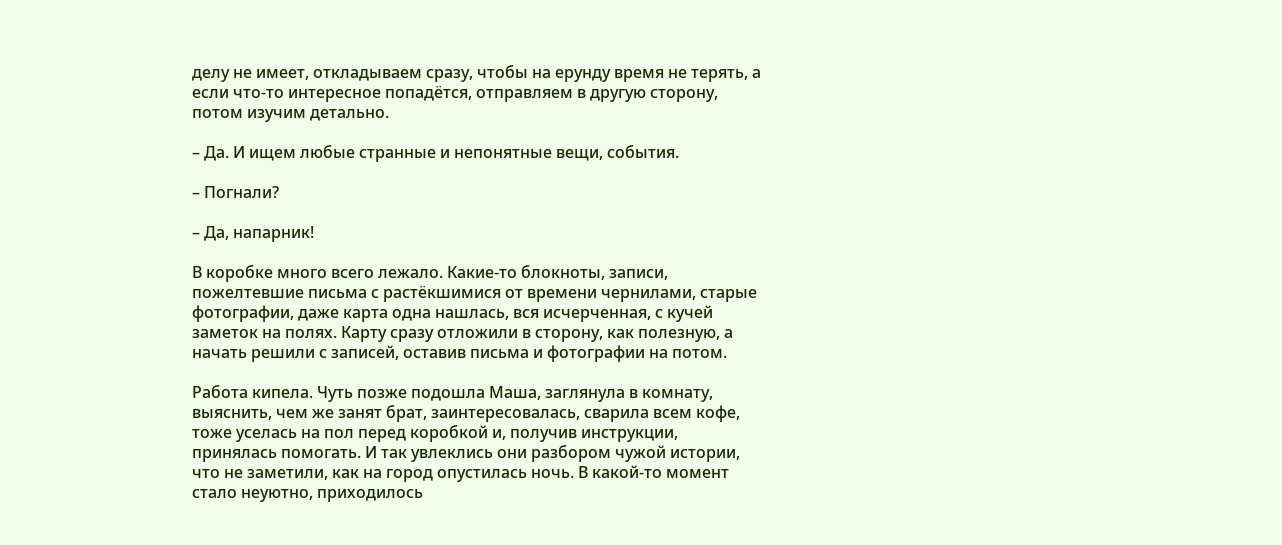делу не имеет, откладываем сразу, чтобы на ерунду время не терять, а если что-то интересное попадётся, отправляем в другую сторону, потом изучим детально.

– Да. И ищем любые странные и непонятные вещи, события.

– Погнали?

– Да, напарник!

В коробке много всего лежало. Какие-то блокноты, записи, пожелтевшие письма с растёкшимися от времени чернилами, старые фотографии, даже карта одна нашлась, вся исчерченная, с кучей заметок на полях. Карту сразу отложили в сторону, как полезную, а начать решили с записей, оставив письма и фотографии на потом.

Работа кипела. Чуть позже подошла Маша, заглянула в комнату, выяснить, чем же занят брат, заинтересовалась, сварила всем кофе, тоже уселась на пол перед коробкой и, получив инструкции, принялась помогать. И так увлеклись они разбором чужой истории, что не заметили, как на город опустилась ночь. В какой-то момент стало неуютно, приходилось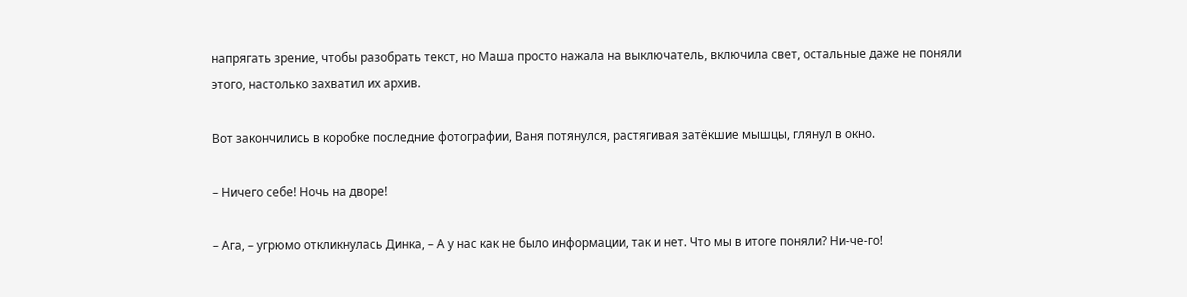напрягать зрение, чтобы разобрать текст, но Маша просто нажала на выключатель, включила свет, остальные даже не поняли этого, настолько захватил их архив.

Вот закончились в коробке последние фотографии, Ваня потянулся, растягивая затёкшие мышцы, глянул в окно.

– Ничего себе! Ночь на дворе!

– Ага, – угрюмо откликнулась Динка, – А у нас как не было информации, так и нет. Что мы в итоге поняли? Ни-че-го!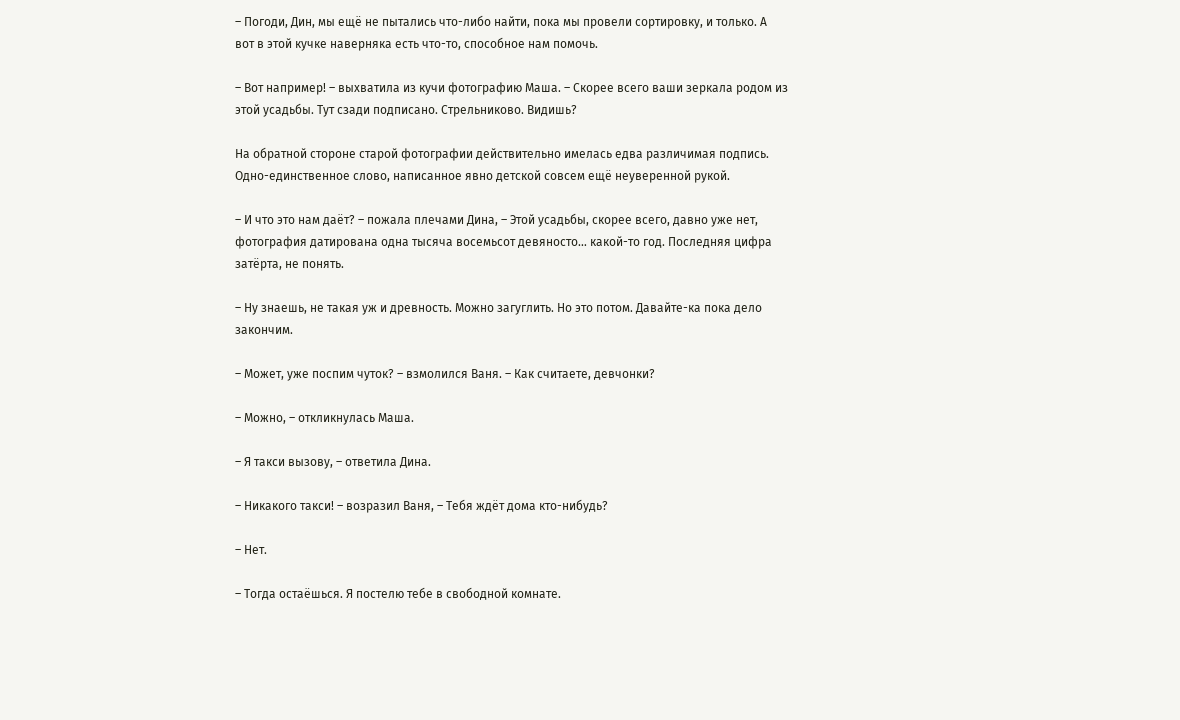– Погоди, Дин, мы ещё не пытались что-либо найти, пока мы провели сортировку, и только. А вот в этой кучке наверняка есть что-то, способное нам помочь.

– Вот например! – выхватила из кучи фотографию Маша. – Скорее всего ваши зеркала родом из этой усадьбы. Тут сзади подписано. Стрельниково. Видишь?

На обратной стороне старой фотографии действительно имелась едва различимая подпись. Одно-единственное слово, написанное явно детской совсем ещё неуверенной рукой.

– И что это нам даёт? – пожала плечами Дина, – Этой усадьбы, скорее всего, давно уже нет, фотография датирована одна тысяча восемьсот девяносто… какой-то год. Последняя цифра затёрта, не понять.

– Ну знаешь, не такая уж и древность. Можно загуглить. Но это потом. Давайте-ка пока дело закончим.

– Может, уже поспим чуток? – взмолился Ваня. – Как считаете, девчонки?

– Можно, – откликнулась Маша.

– Я такси вызову, – ответила Дина.

– Никакого такси! – возразил Ваня, – Тебя ждёт дома кто-нибудь?

– Нет.

– Тогда остаёшься. Я постелю тебе в свободной комнате.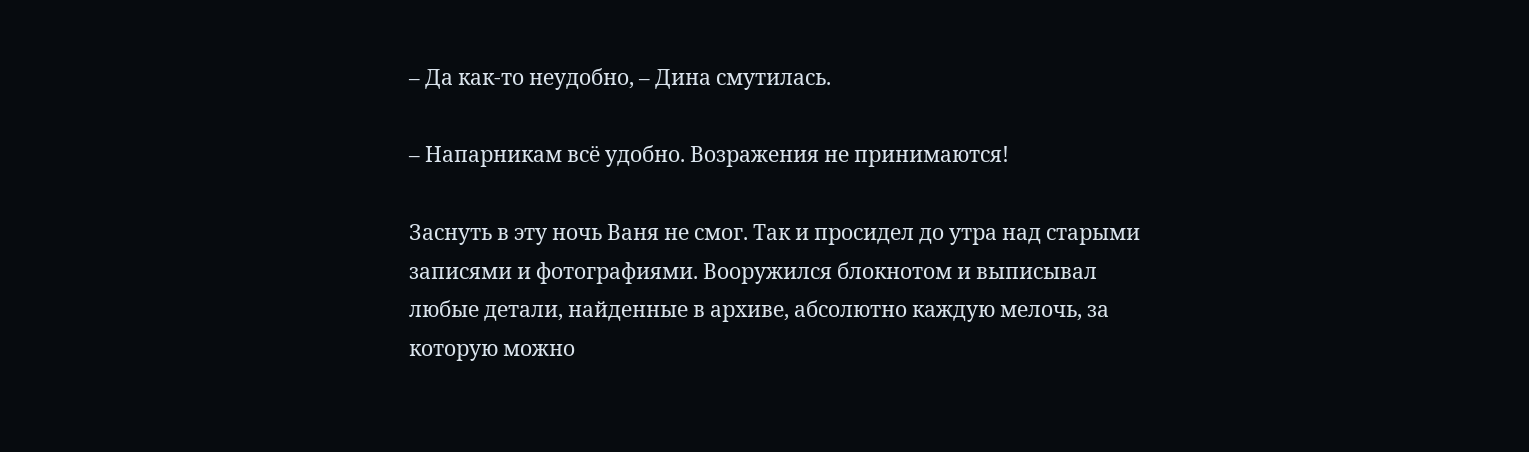– Да как-то неудобно, – Дина смутилась.

– Напарникам всё удобно. Возражения не принимаются!

Заснуть в эту ночь Ваня не смог. Так и просидел до утра над старыми записями и фотографиями. Вооружился блокнотом и выписывал любые детали, найденные в архиве, абсолютно каждую мелочь, за которую можно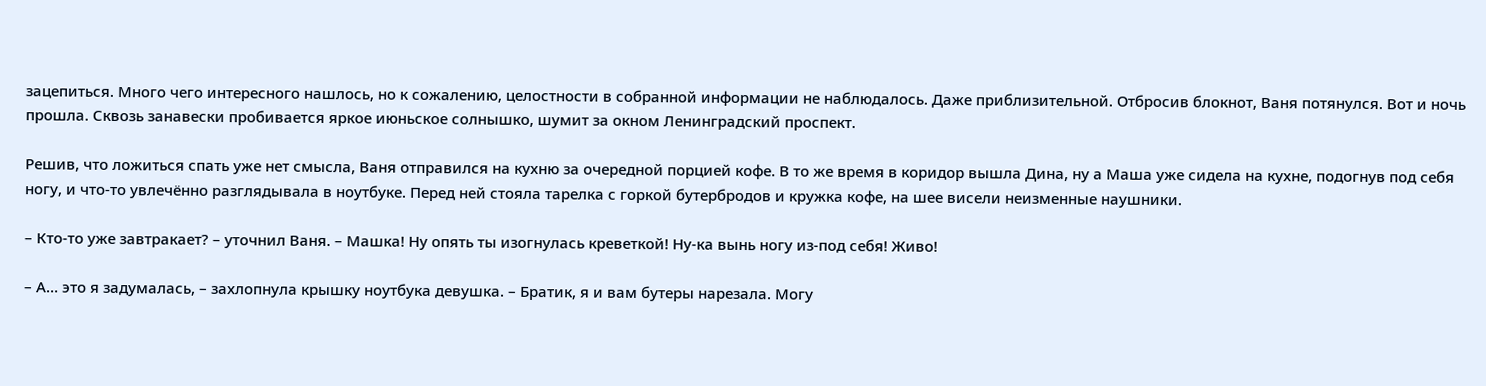зацепиться. Много чего интересного нашлось, но к сожалению, целостности в собранной информации не наблюдалось. Даже приблизительной. Отбросив блокнот, Ваня потянулся. Вот и ночь прошла. Сквозь занавески пробивается яркое июньское солнышко, шумит за окном Ленинградский проспект.

Решив, что ложиться спать уже нет смысла, Ваня отправился на кухню за очередной порцией кофе. В то же время в коридор вышла Дина, ну а Маша уже сидела на кухне, подогнув под себя ногу, и что-то увлечённо разглядывала в ноутбуке. Перед ней стояла тарелка с горкой бутербродов и кружка кофе, на шее висели неизменные наушники.

– Кто-то уже завтракает? – уточнил Ваня. – Машка! Ну опять ты изогнулась креветкой! Ну-ка вынь ногу из-под себя! Живо!

– А… это я задумалась, – захлопнула крышку ноутбука девушка. – Братик, я и вам бутеры нарезала. Могу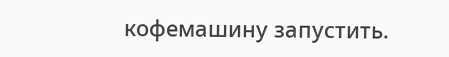кофемашину запустить.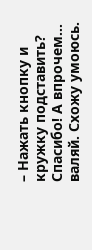– Нажать кнопку и кружку подставить? Спасибо! А впрочем… валяй. Схожу умоюсь.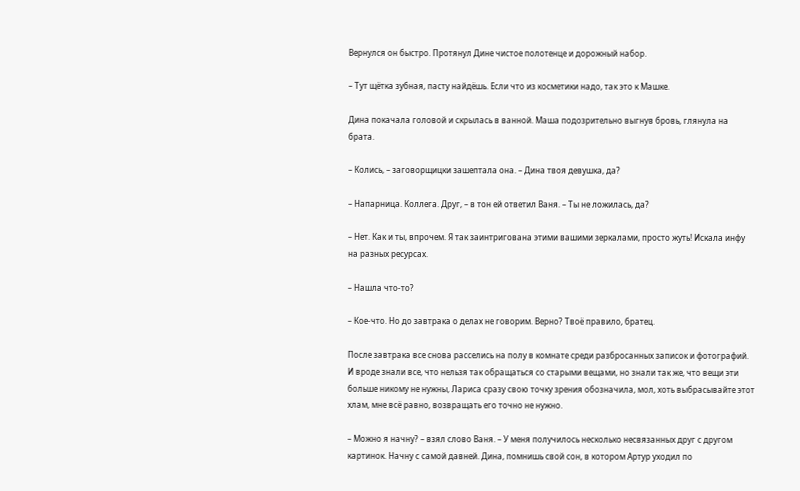Вернулся он быстро. Протянул Дине чистое полотенце и дорожный набор.

– Тут щётка зубная, пасту найдёшь. Если что из косметики надо, так это к Машке.

Дина покачала головой и скрылась в ванной. Маша подозрительно выгнув бровь, глянула на брата.

– Колись, – заговорщицки зашептала она. – Дина твоя девушка, да?

– Напарница. Коллега. Друг, – в тон ей ответил Ваня. – Ты не ложилась, да?

– Нет. Как и ты, впрочем. Я так заинтригована этими вашими зеркалами, просто жуть! Искала инфу на разных ресурсах.

– Нашла что-то?

– Кое-что. Но до завтрака о делах не говорим. Верно? Твоё правило, братец.

После завтрака все снова расселись на полу в комнате среди разбросанных записок и фотографий. И вроде знали все, что нельзя так обращаться со старыми вещами, но знали так же, что вещи эти больше никому не нужны, Лариса сразу свою точку зрения обозначила, мол, хоть выбрасывайте этот хлам, мне всё равно, возвращать его точно не нужно.

– Можно я начну? – взял слово Ваня. – У меня получилось несколько несвязанных друг с другом картинок. Начну с самой давней. Дина, помнишь свой сон, в котором Артур уходил по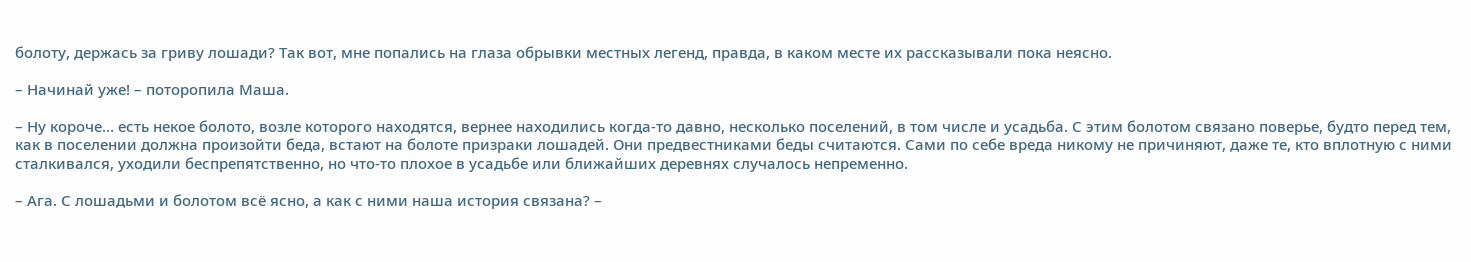болоту, держась за гриву лошади? Так вот, мне попались на глаза обрывки местных легенд, правда, в каком месте их рассказывали пока неясно.

– Начинай уже! – поторопила Маша.

– Ну короче… есть некое болото, возле которого находятся, вернее находились когда-то давно, несколько поселений, в том числе и усадьба. С этим болотом связано поверье, будто перед тем, как в поселении должна произойти беда, встают на болоте призраки лошадей. Они предвестниками беды считаются. Сами по себе вреда никому не причиняют, даже те, кто вплотную с ними сталкивался, уходили беспрепятственно, но что-то плохое в усадьбе или ближайших деревнях случалось непременно.

– Ага. С лошадьми и болотом всё ясно, а как с ними наша история связана? –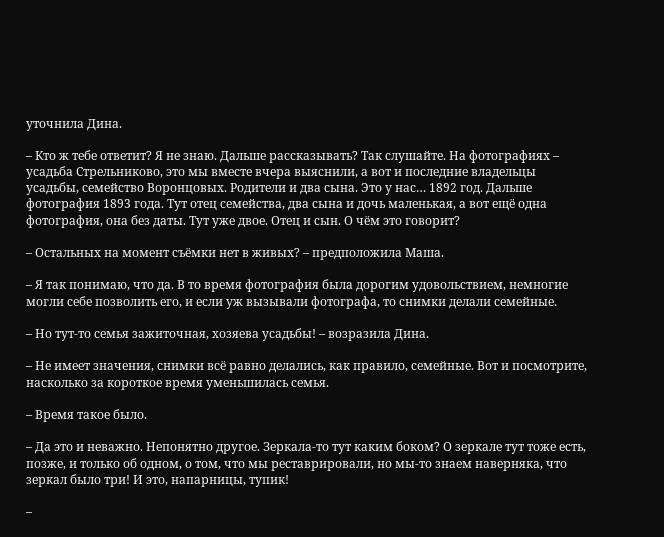уточнила Дина.

– Кто ж тебе ответит? Я не знаю. Дальше рассказывать? Так слушайте. На фотографиях – усадьба Стрельниково, это мы вместе вчера выяснили, а вот и последние владельцы усадьбы, семейство Воронцовых. Родители и два сына. Это у нас… 1892 год. Дальше фотография 1893 года. Тут отец семейства, два сына и дочь маленькая, а вот ещё одна фотография, она без даты. Тут уже двое. Отец и сын. О чём это говорит?

– Остальных на момент съёмки нет в живых? – предположила Маша.

– Я так понимаю, что да. В то время фотография была дорогим удовольствием, немногие могли себе позволить его, и если уж вызывали фотографа, то снимки делали семейные.

– Но тут-то семья зажиточная, хозяева усадьбы! – возразила Дина.

– Не имеет значения, снимки всё равно делались, как правило, семейные. Вот и посмотрите, насколько за короткое время уменьшилась семья.

– Время такое было.

– Да это и неважно. Непонятно другое. Зеркала-то тут каким боком? О зеркале тут тоже есть, позже, и только об одном, о том, что мы реставрировали, но мы-то знаем наверняка, что зеркал было три! И это, напарницы, тупик!

–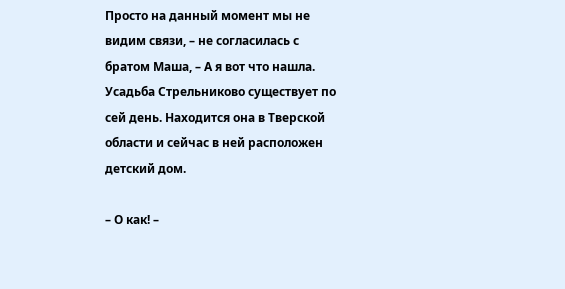Просто на данный момент мы не видим связи, – не согласилась с братом Маша, – А я вот что нашла. Усадьба Стрельниково существует по сей день. Находится она в Тверской области и сейчас в ней расположен детский дом.

– О как! –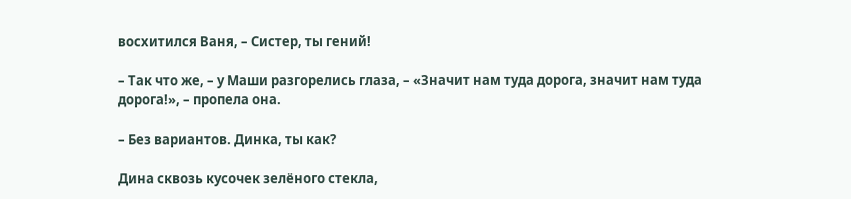восхитился Ваня, – Систер, ты гений!

– Так что же, – у Маши разгорелись глаза, – «Значит нам туда дорога, значит нам туда дорога!», – пропела она.

– Без вариантов. Динка, ты как?

Дина сквозь кусочек зелёного стекла,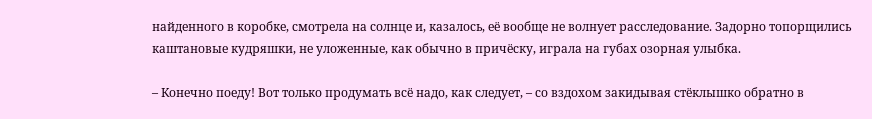найденного в коробке, смотрела на солнце и, казалось, её вообще не волнует расследование. Задорно топорщились каштановые кудряшки, не уложенные, как обычно в причёску, играла на губах озорная улыбка.

– Конечно поеду! Вот только продумать всё надо, как следует, – со вздохом закидывая стёклышко обратно в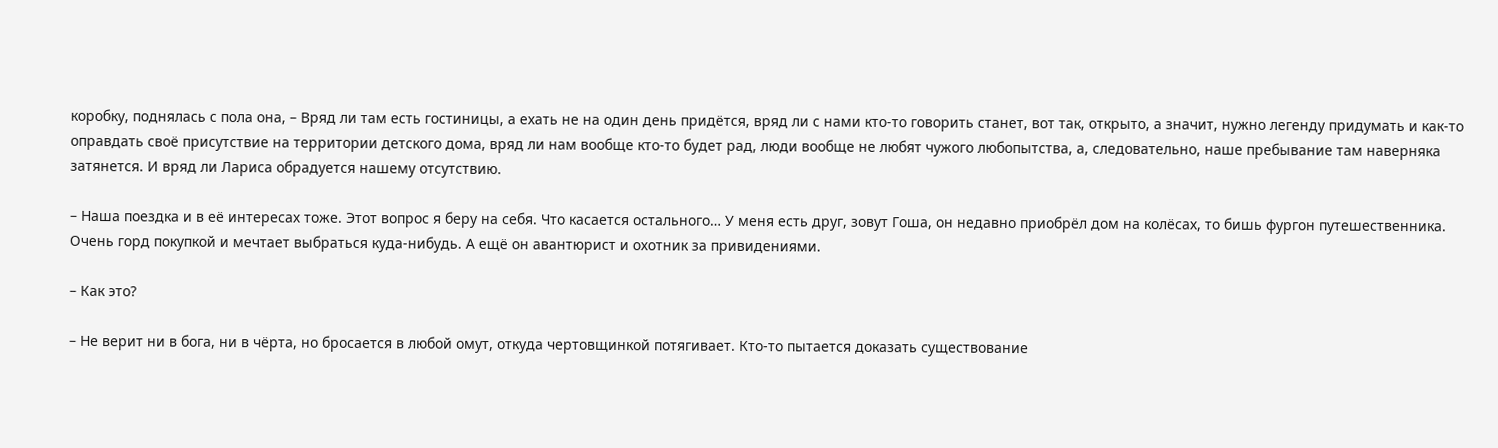коробку, поднялась с пола она, – Вряд ли там есть гостиницы, а ехать не на один день придётся, вряд ли с нами кто-то говорить станет, вот так, открыто, а значит, нужно легенду придумать и как-то оправдать своё присутствие на территории детского дома, вряд ли нам вообще кто-то будет рад, люди вообще не любят чужого любопытства, а, следовательно, наше пребывание там наверняка затянется. И вряд ли Лариса обрадуется нашему отсутствию.

– Наша поездка и в её интересах тоже. Этот вопрос я беру на себя. Что касается остального… У меня есть друг, зовут Гоша, он недавно приобрёл дом на колёсах, то бишь фургон путешественника. Очень горд покупкой и мечтает выбраться куда-нибудь. А ещё он авантюрист и охотник за привидениями.

– Как это?

– Не верит ни в бога, ни в чёрта, но бросается в любой омут, откуда чертовщинкой потягивает. Кто-то пытается доказать существование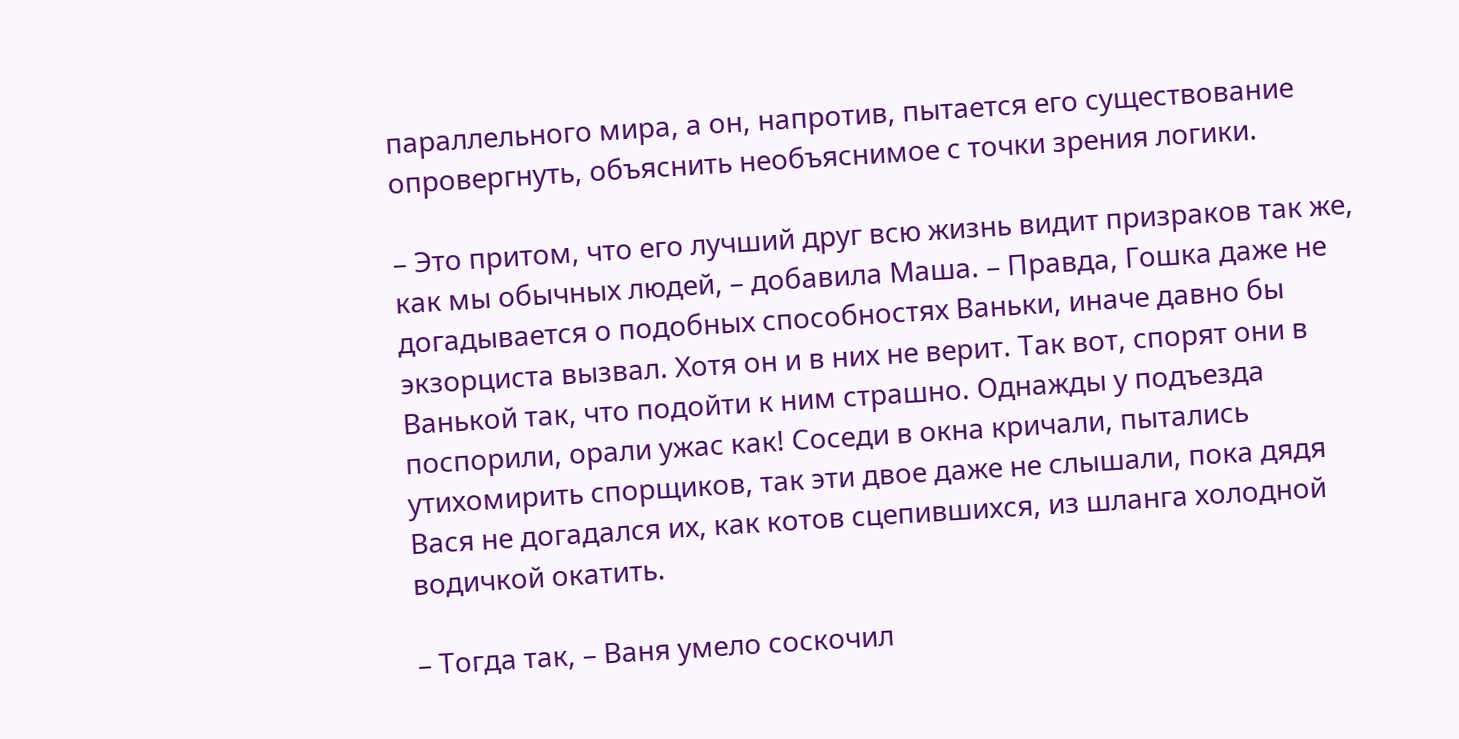параллельного мира, а он, напротив, пытается его существование опровергнуть, объяснить необъяснимое с точки зрения логики.

– Это притом, что его лучший друг всю жизнь видит призраков так же, как мы обычных людей, – добавила Маша. – Правда, Гошка даже не догадывается о подобных способностях Ваньки, иначе давно бы экзорциста вызвал. Хотя он и в них не верит. Так вот, спорят они в Ванькой так, что подойти к ним страшно. Однажды у подъезда поспорили, орали ужас как! Соседи в окна кричали, пытались утихомирить спорщиков, так эти двое даже не слышали, пока дядя Вася не догадался их, как котов сцепившихся, из шланга холодной водичкой окатить.

– Тогда так, – Ваня умело соскочил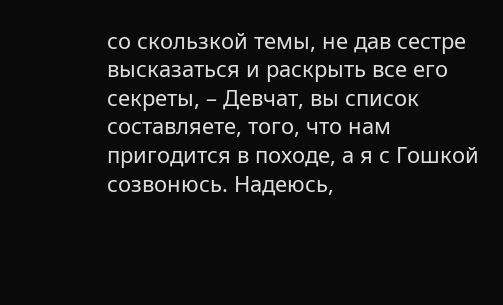со скользкой темы, не дав сестре высказаться и раскрыть все его секреты, – Девчат, вы список составляете, того, что нам пригодится в походе, а я с Гошкой созвонюсь. Надеюсь,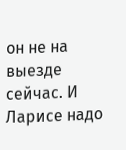он не на выезде сейчас. И Ларисе надо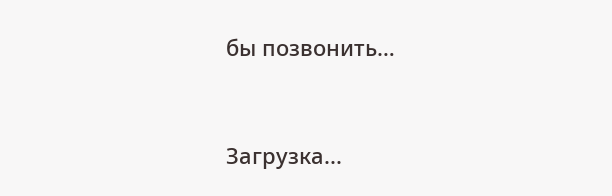бы позвонить…


Загрузка...